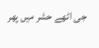جی اٹھے حشر میں پھر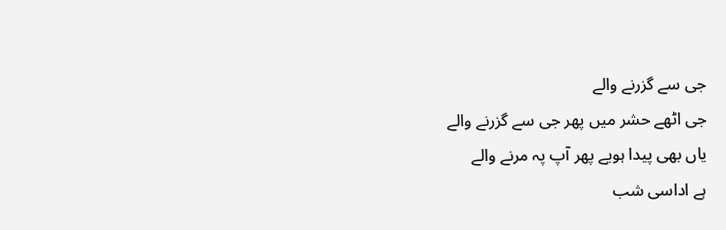جی سے گزرنے والے
جی اٹھے حشر میں پھر جی سے گزرنے والے
یاں بھی پیدا ہویے پھر آپ پہ مرنے والے
ہے اداسی شب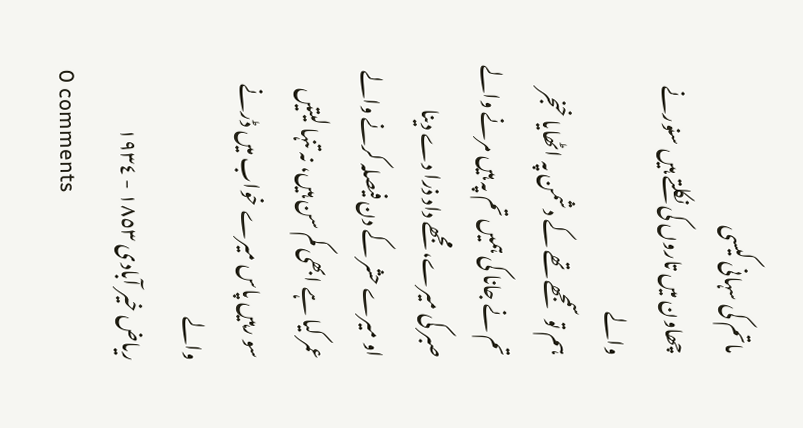ماتم کی سہانی کیسی
چھاون میں تاروں کی نکلتے ہیں سنورنے والے
ہم تو سمجھے تھے کے دشمن پہ اٹھایا خنجر
تم نے جانا کی ہمیں تم پہ ہیں مرنے والے
صبر کی میرے، مجھے داد ذرا دے دینا
او میرے حشر کے دن فیصلہ کرنے والے
عمر کیا ہے ابھی کم سن ہیں، نہ تنہا لیتیں
سو رہیں پاس میرے خواب میں ڈرنے والے
ریاض خیر آبادی ١٨٥٣ - ١٩٣٤
0 comments